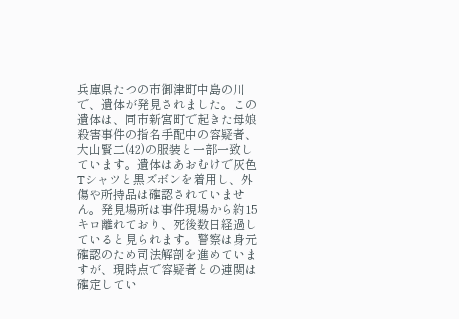兵庫県たつの市御津町中島の川で、遺体が発見されました。この遺体は、同市新宮町で起きた母娘殺害事件の指名手配中の容疑者、大山賢二(42)の服装と一部一致しています。遺体はあおむけで灰色Tシャツと黒ズボンを着用し、外傷や所持品は確認されていません。発見場所は事件現場から約15キロ離れており、死後数日経過していると見られます。警察は身元確認のため司法解剖を進めていますが、現時点で容疑者との連関は確定してい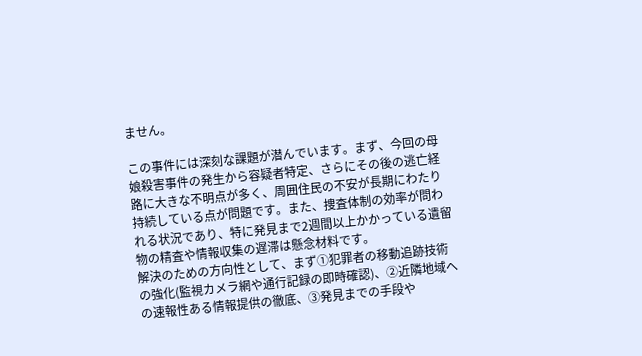ません。

この事件には深刻な課題が潜んでいます。まず、今回の母娘殺害事件の発生から容疑者特定、さらにその後の逃亡経路に大きな不明点が多く、周囲住民の不安が長期にわたり持続している点が問題です。また、捜査体制の効率が問われる状況であり、特に発見まで2週間以上かかっている遺留物の精査や情報収集の遅滞は懸念材料です。
解決のための方向性として、まず①犯罪者の移動追跡技術の強化(監視カメラ網や通行記録の即時確認)、②近隣地域への速報性ある情報提供の徹底、③発見までの手段や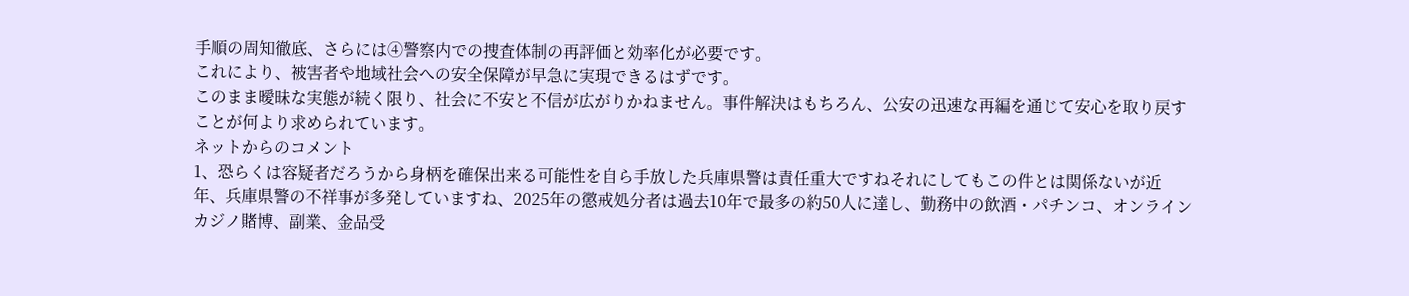手順の周知徹底、さらには④警察内での捜査体制の再評価と効率化が必要です。
これにより、被害者や地域社会への安全保障が早急に実現できるはずです。
このまま曖昧な実態が続く限り、社会に不安と不信が広がりかねません。事件解決はもちろん、公安の迅速な再編を通じて安心を取り戻すことが何より求められています。
ネットからのコメント
1、恐らくは容疑者だろうから身柄を確保出来る可能性を自ら手放した兵庫県警は責任重大ですねそれにしてもこの件とは関係ないが近年、兵庫県警の不祥事が多発していますね、2025年の懲戒処分者は過去10年で最多の約50人に達し、勤務中の飲酒・パチンコ、オンラインカジノ賭博、副業、金品受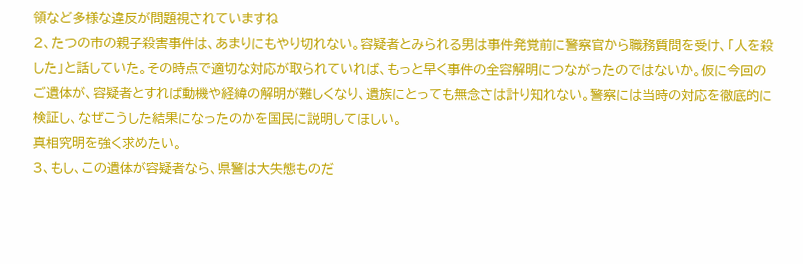領など多様な違反が問題視されていますね
2、たつの市の親子殺害事件は、あまりにもやり切れない。容疑者とみられる男は事件発覚前に警察官から職務質問を受け、「人を殺した」と話していた。その時点で適切な対応が取られていれば、もっと早く事件の全容解明につながったのではないか。仮に今回のご遺体が、容疑者とすれば動機や経緯の解明が難しくなり、遺族にとっても無念さは計り知れない。警察には当時の対応を徹底的に検証し、なぜこうした結果になったのかを国民に説明してほしい。
真相究明を強く求めたい。
3、もし、この遺体が容疑者なら、県警は大失態ものだ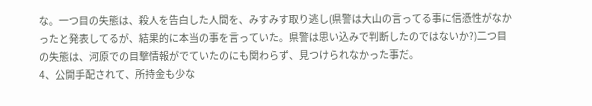な。一つ目の失態は、殺人を告白した人間を、みすみす取り逃し(県警は大山の言ってる事に信憑性がなかったと発表してるが、結果的に本当の事を言っていた。県警は思い込みで判断したのではないか?)二つ目の失態は、河原での目撃情報がでていたのにも関わらず、見つけられなかった事だ。
4、公開手配されて、所持金も少な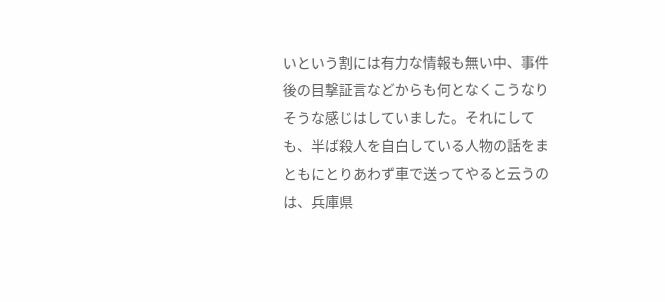いという割には有力な情報も無い中、事件後の目撃証言などからも何となくこうなりそうな感じはしていました。それにしても、半ば殺人を自白している人物の話をまともにとりあわず車で送ってやると云うのは、兵庫県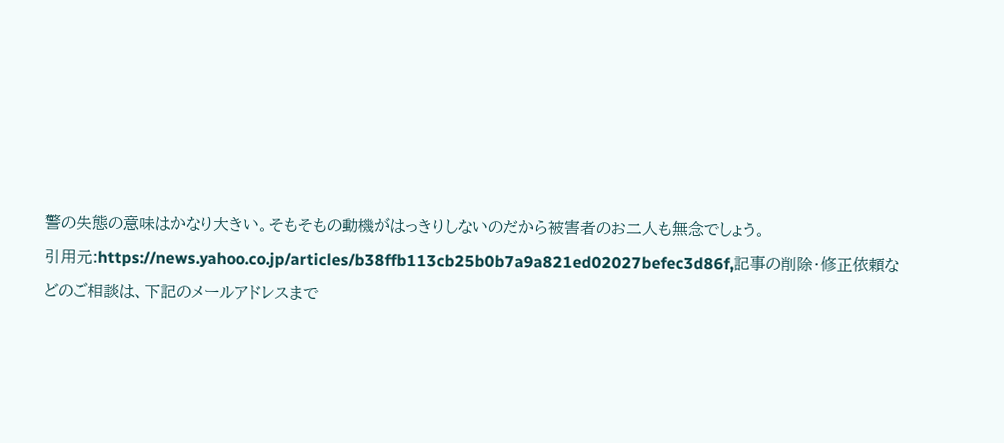警の失態の意味はかなり大きい。そもそもの動機がはっきりしないのだから被害者のお二人も無念でしょう。
引用元:https://news.yahoo.co.jp/articles/b38ffb113cb25b0b7a9a821ed02027befec3d86f,記事の削除・修正依頼などのご相談は、下記のメールアドレスまで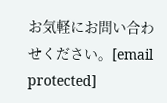お気軽にお問い合わせください。[email protected]